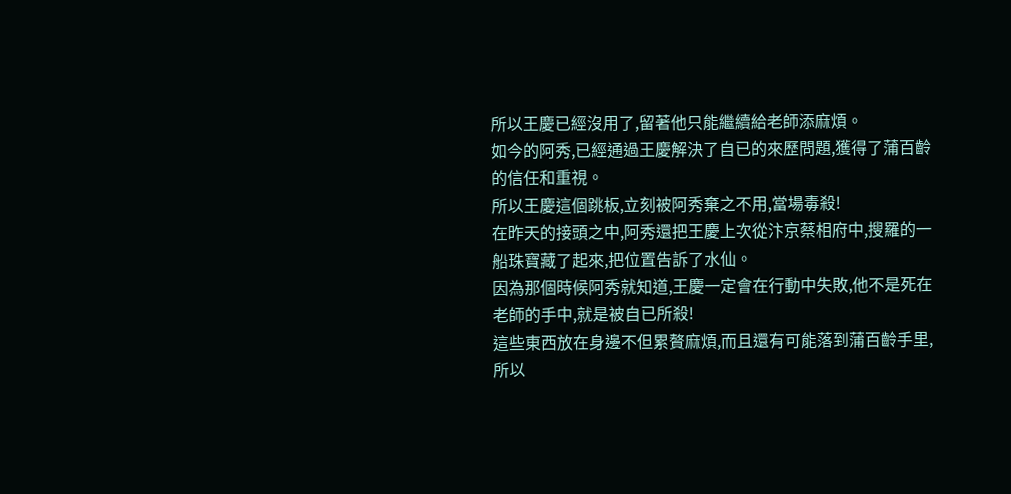所以王慶已經沒用了,留著他只能繼續給老師添麻煩。
如今的阿秀,已經通過王慶解決了自已的來歷問題,獲得了蒲百齡的信任和重視。
所以王慶這個跳板,立刻被阿秀棄之不用,當場毒殺!
在昨天的接頭之中,阿秀還把王慶上次從汴京蔡相府中,搜羅的一船珠寶藏了起來,把位置告訴了水仙。
因為那個時候阿秀就知道,王慶一定會在行動中失敗,他不是死在老師的手中,就是被自已所殺!
這些東西放在身邊不但累贅麻煩,而且還有可能落到蒲百齡手里,所以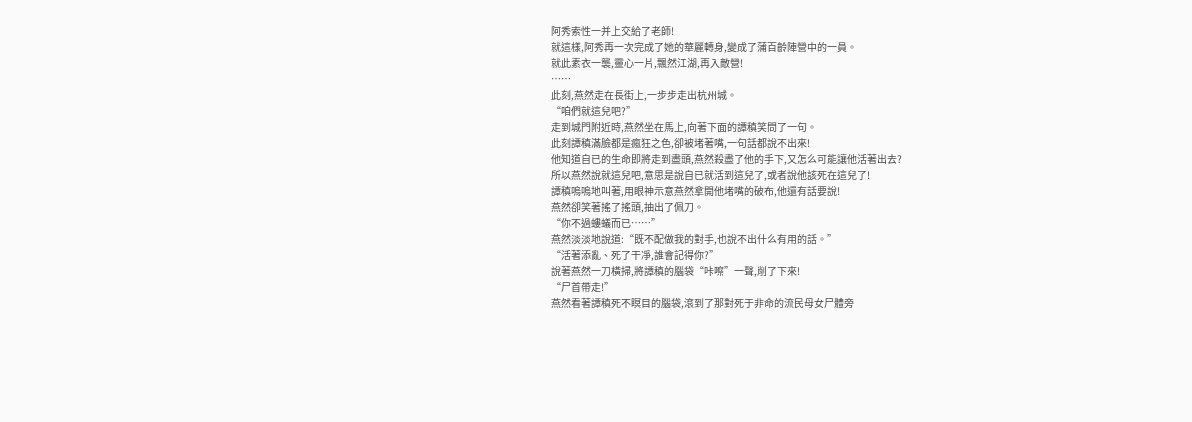阿秀索性一并上交給了老師!
就這樣,阿秀再一次完成了她的華麗轉身,變成了蒲百齡陣營中的一員。
就此素衣一襲,靈心一片,飄然江湖,再入敵營!
……
此刻,燕然走在長街上,一步步走出杭州城。
“咱們就這兒吧?”
走到城門附近時,燕然坐在馬上,向著下面的譚稹笑問了一句。
此刻譚稹滿臉都是瘋狂之色,卻被堵著嘴,一句話都說不出來!
他知道自已的生命即將走到盡頭,燕然殺盡了他的手下,又怎么可能讓他活著出去?
所以燕然說就這兒吧,意思是說自已就活到這兒了,或者說他該死在這兒了!
譚稹嗚嗚地叫著,用眼神示意燕然拿開他堵嘴的破布,他還有話要說!
燕然卻笑著搖了搖頭,抽出了佩刀。
“你不過螻蟻而已……”
燕然淡淡地說道:“既不配做我的對手,也說不出什么有用的話。”
“活著添亂、死了干凈,誰會記得你?”
說著燕然一刀橫掃,將譚稹的腦袋“咔嚓”一聲,削了下來!
“尸首帶走!”
燕然看著譚稹死不瞑目的腦袋,滾到了那對死于非命的流民母女尸體旁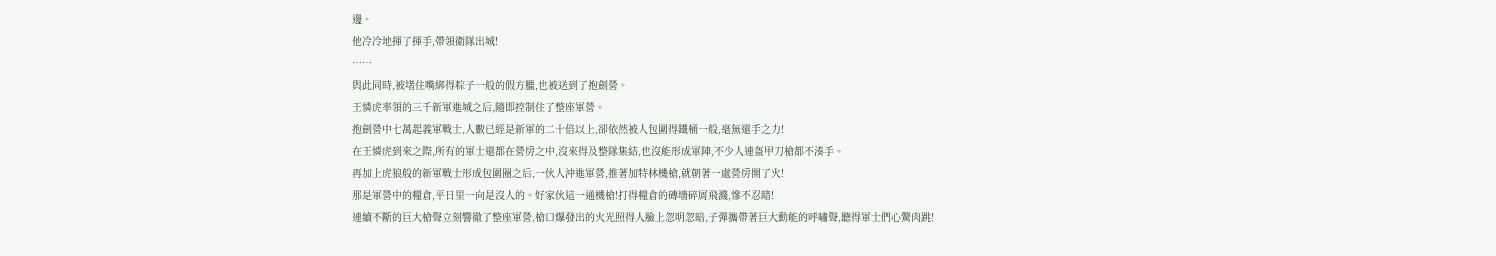邊。
他冷冷地揮了揮手,帶領衛隊出城!
……
與此同時,被堵住嘴綁得粽子一般的假方臘,也被送到了抱劍營。
王憐虎率領的三千新軍進城之后,隨即控制住了整座軍營。
抱劍營中七萬起義軍戰士,人數已經是新軍的二十倍以上,卻依然被人包圍得鐵桶一般,毫無還手之力!
在王憐虎到來之際,所有的軍士還都在營房之中,沒來得及整隊集結,也沒能形成軍陣,不少人連盔甲刀槍都不湊手。
再加上虎狼般的新軍戰士形成包圍圈之后,一伙人沖進軍營,推著加特林機槍,就朝著一處營房開了火!
那是軍營中的糧倉,平日里一向是沒人的。好家伙這一通機槍!打得糧倉的磚墻碎屑飛濺,慘不忍睹!
連續不斷的巨大槍聲立刻響徹了整座軍營,槍口爆發出的火光照得人臉上忽明忽暗,子彈攜帶著巨大動能的呼嘯聲,聽得軍士們心驚肉跳!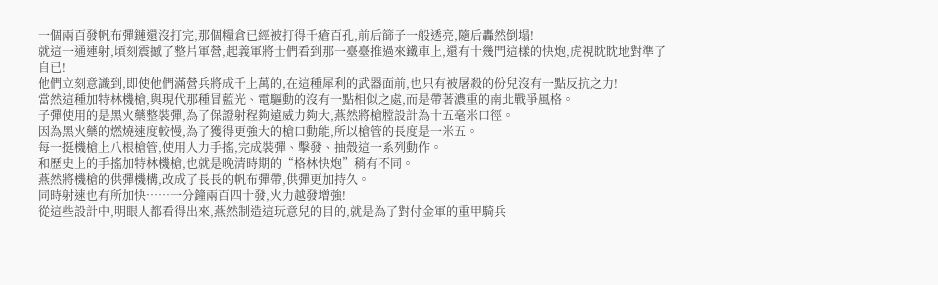一個兩百發帆布彈鏈還沒打完,那個糧倉已經被打得千瘡百孔,前后篩子一般透亮,隨后轟然倒塌!
就這一通連射,頃刻震撼了整片軍營,起義軍將士們看到那一臺臺推過來鐵車上,還有十幾門這樣的快炮,虎視眈眈地對準了自已!
他們立刻意識到,即使他們滿營兵將成千上萬的,在這種犀利的武器面前,也只有被屠殺的份兒沒有一點反抗之力!
當然這種加特林機槍,與現代那種冒藍光、電驅動的沒有一點相似之處,而是帶著濃重的南北戰爭風格。
子彈使用的是黑火藥整裝彈,為了保證射程夠遠威力夠大,燕然將槍膛設計為十五毫米口徑。
因為黑火藥的燃燒速度較慢,為了獲得更強大的槍口動能,所以槍管的長度是一米五。
每一挺機槍上八根槍管,使用人力手搖,完成裝彈、擊發、抽殼這一系列動作。
和歷史上的手搖加特林機槍,也就是晚清時期的“格林快炮”稍有不同。
燕然將機槍的供彈機構,改成了長長的帆布彈帶,供彈更加持久。
同時射速也有所加快……一分鐘兩百四十發,火力越發增強!
從這些設計中,明眼人都看得出來,燕然制造這玩意兒的目的,就是為了對付金軍的重甲騎兵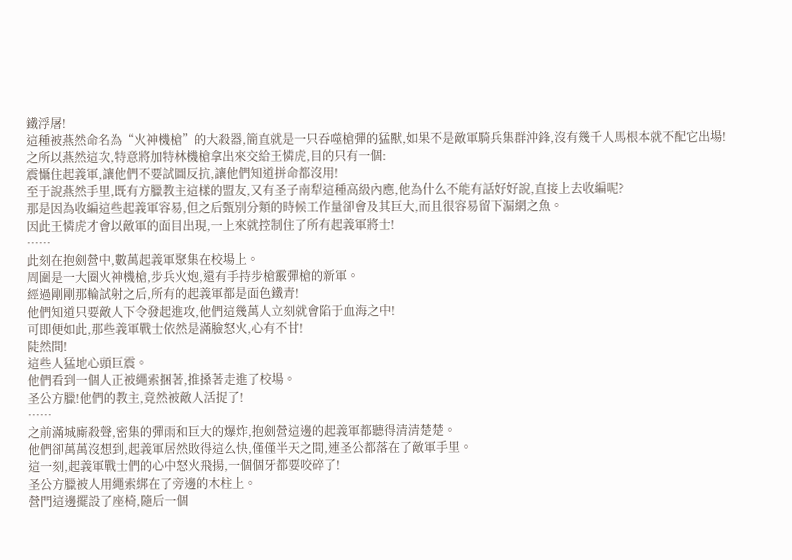鐵浮屠!
這種被燕然命名為“火神機槍”的大殺器,簡直就是一只吞噬槍彈的猛獸,如果不是敵軍騎兵集群沖鋒,沒有幾千人馬根本就不配它出場!
之所以燕然這次,特意將加特林機槍拿出來交給王憐虎,目的只有一個:
震懾住起義軍,讓他們不要試圖反抗,讓他們知道拼命都沒用!
至于說燕然手里,既有方臘教主這樣的盟友,又有圣子南犁這種高級內應,他為什么不能有話好好說,直接上去收編呢?
那是因為收編這些起義軍容易,但之后甄別分類的時候工作量卻會及其巨大,而且很容易留下漏網之魚。
因此王憐虎才會以敵軍的面目出現,一上來就控制住了所有起義軍將士!
……
此刻在抱劍營中,數萬起義軍聚集在校場上。
周圍是一大圈火神機槍,步兵火炮,還有手持步槍霰彈槍的新軍。
經過剛剛那輪試射之后,所有的起義軍都是面色鐵青!
他們知道只要敵人下令發起進攻,他們這幾萬人立刻就會陷于血海之中!
可即便如此,那些義軍戰士依然是滿臉怒火,心有不甘!
陡然間!
這些人猛地心頭巨震。
他們看到一個人正被繩索捆著,推搡著走進了校場。
圣公方臘!他們的教主,竟然被敵人活捉了!
……
之前滿城廝殺聲,密集的彈雨和巨大的爆炸,抱劍營這邊的起義軍都聽得清清楚楚。
他們卻萬萬沒想到,起義軍居然敗得這么快,僅僅半天之間,連圣公都落在了敵軍手里。
這一刻,起義軍戰士們的心中怒火飛揚,一個個牙都要咬碎了!
圣公方臘被人用繩索綁在了旁邊的木柱上。
營門這邊擺設了座椅,隨后一個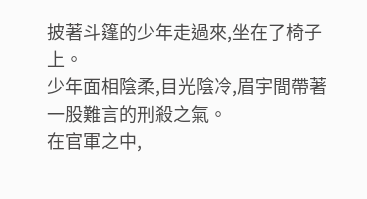披著斗篷的少年走過來,坐在了椅子上。
少年面相陰柔,目光陰冷,眉宇間帶著一股難言的刑殺之氣。
在官軍之中,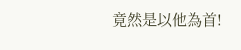竟然是以他為首!